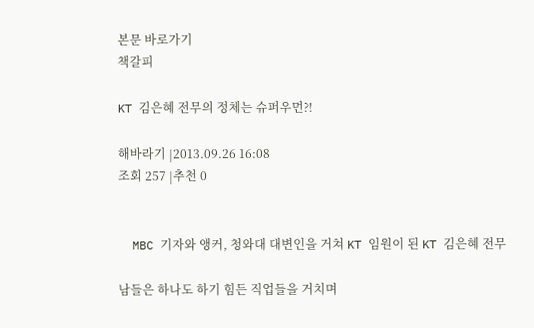본문 바로가기
책갈피

KT 김은혜 전무의 정체는 슈퍼우먼?!

해바라기 |2013.09.26 16:08
조회 257 |추천 0


  MBC 기자와 앵커, 청와대 대변인을 거쳐 KT 임원이 된 KT 김은혜 전무

남들은 하나도 하기 힘든 직업들을 거치며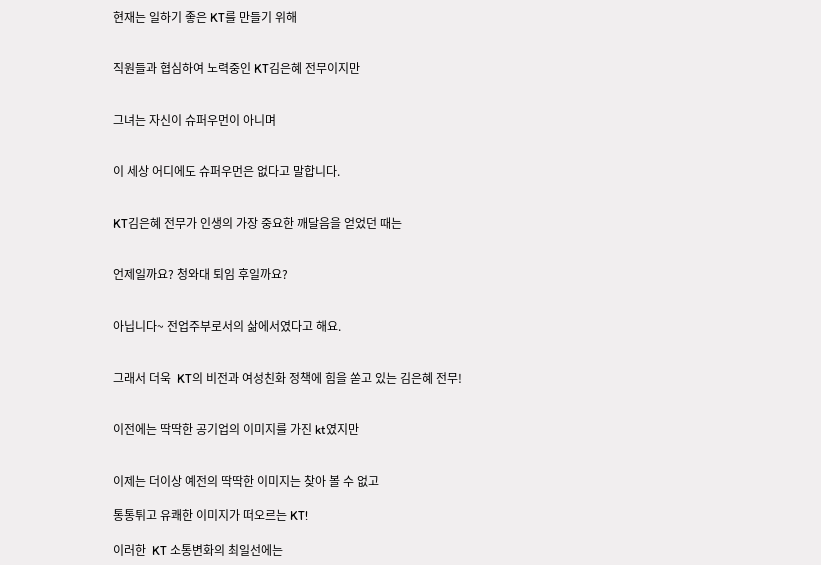현재는 일하기 좋은 KT를 만들기 위해


직원들과 협심하여 노력중인 KT김은혜 전무이지만


그녀는 자신이 슈퍼우먼이 아니며


이 세상 어디에도 슈퍼우먼은 없다고 말합니다.


KT김은혜 전무가 인생의 가장 중요한 깨달음을 얻었던 때는


언제일까요? 청와대 퇴임 후일까요?


아닙니다~ 전업주부로서의 삶에서였다고 해요.


그래서 더욱  KT의 비전과 여성친화 정책에 힘을 쏟고 있는 김은혜 전무!


이전에는 딱딱한 공기업의 이미지를 가진 kt였지만


이제는 더이상 예전의 딱딱한 이미지는 찾아 볼 수 없고

통통튀고 유쾌한 이미지가 떠오르는 KT!

이러한  KT 소통변화의 최일선에는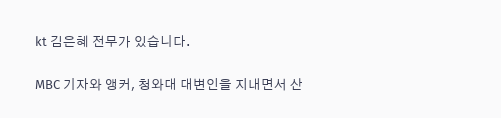kt 김은혜 전무가 있습니다.

MBC 기자와 앵커, 청와대 대변인을 지내면서 산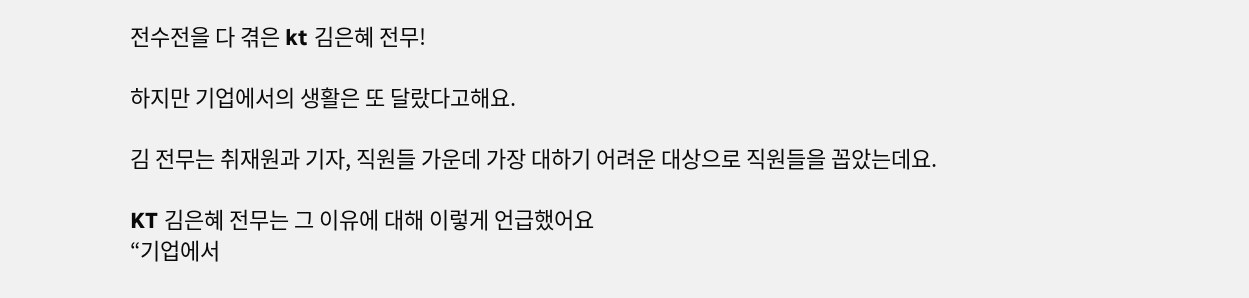전수전을 다 겪은 kt 김은혜 전무!

하지만 기업에서의 생활은 또 달랐다고해요.

김 전무는 취재원과 기자, 직원들 가운데 가장 대하기 어려운 대상으로 직원들을 꼽았는데요.

KT 김은혜 전무는 그 이유에 대해 이렇게 언급했어요
“기업에서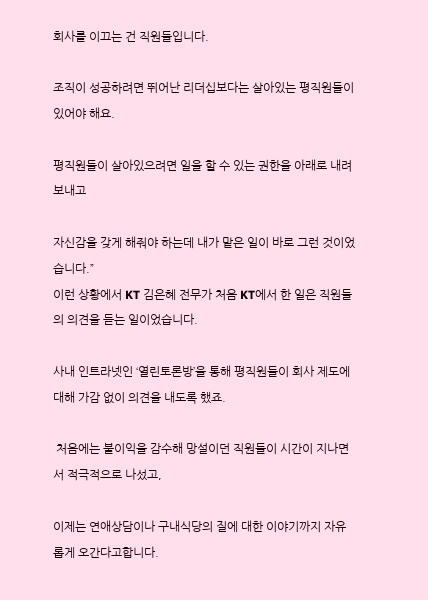회사를 이끄는 건 직원들입니다.

조직이 성공하려면 뛰어난 리더십보다는 살아있는 평직원들이 있어야 해요.

평직원들이 살아있으려면 일을 할 수 있는 권한을 아래로 내려 보내고

자신감을 갖게 해줘야 하는데 내가 맡은 일이 바로 그런 것이었습니다.”
이런 상황에서 KT 김은혜 전무가 처음 KT에서 한 일은 직원들의 의견을 듣는 일이었습니다.

사내 인트라넷인 ‘열린토론방’을 통해 평직원들이 회사 제도에 대해 가감 없이 의견을 내도록 했죠.

 처음에는 불이익을 감수해 망설이던 직원들이 시간이 지나면서 적극적으로 나섰고,

이제는 연애상담이나 구내식당의 질에 대한 이야기까지 자유롭게 오간다고합니다.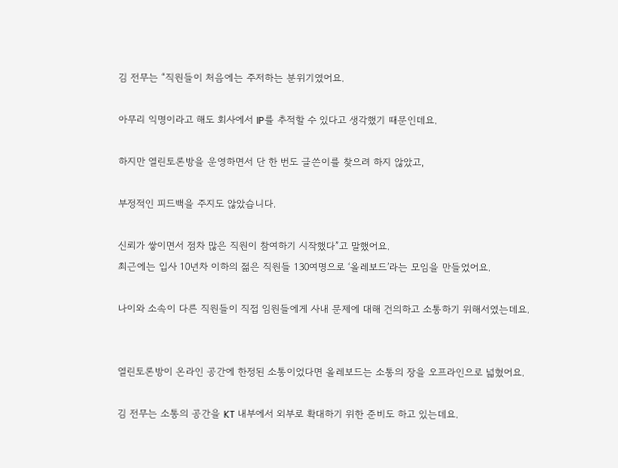김 전무는 “직원들이 처음에는 주저하는 분위기였어요.

아무리 익명이라고 해도 회사에서 IP를 추적할 수 있다고 생각했기 때문인데요.

하지만 열린토론방을 운영하면서 단 한 번도 글쓴이를 찾으려 하지 않았고,

부정적인 피드백을 주지도 않았습니다.

신뢰가 쌓이면서 점차 많은 직원이 참여하기 시작했다”고 말했어요.
최근에는 입사 10년차 이하의 젊은 직원들 130여명으로 ‘올레보드’라는 모임을 만들었어요.

나이와 소속이 다른 직원들이 직접 임원들에게 사내 문제에 대해 건의하고 소통하기 위해서였는데요.


열린토론방이 온라인 공간에 한정된 소통이었다면 올레보드는 소통의 장을 오프라인으로 넓혔어요.

김 전무는 소통의 공간을 KT 내부에서 외부로 확대하기 위한 준비도 하고 있는데요.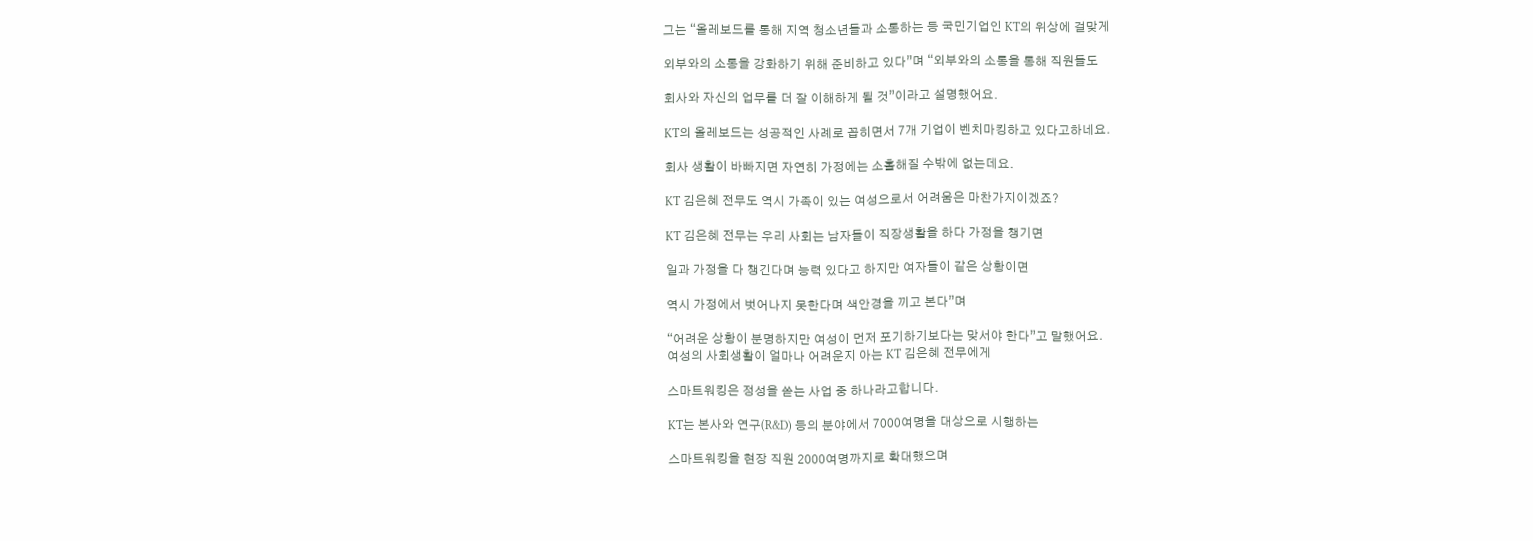그는 “올레보드를 통해 지역 청소년들과 소통하는 등 국민기업인 KT의 위상에 걸맞게

외부와의 소통을 강화하기 위해 준비하고 있다”며 “외부와의 소통을 통해 직원들도

회사와 자신의 업무를 더 잘 이해하게 될 것”이라고 설명했어요.

KT의 올레보드는 성공적인 사례로 꼽히면서 7개 기업이 벤치마킹하고 있다고하네요.

회사 생활이 바빠지면 자연히 가정에는 소홀해질 수밖에 없는데요.

KT 김은혜 전무도 역시 가족이 있는 여성으로서 어려움은 마찬가지이겠죠?

KT 김은혜 전무는 우리 사회는 남자들이 직장생활을 하다 가정을 챙기면

일과 가정을 다 챙긴다며 능력 있다고 하지만 여자들이 같은 상황이면

역시 가정에서 벗어나지 못한다며 색안경을 끼고 본다”며

“어려운 상황이 분명하지만 여성이 먼저 포기하기보다는 맞서야 한다”고 말했어요.
여성의 사회생활이 얼마나 어려운지 아는 KT 김은혜 전무에게

스마트워킹은 정성을 쏟는 사업 중 하나라고합니다.

KT는 본사와 연구(R&D) 등의 분야에서 7000여명을 대상으로 시행하는

스마트워킹을 현장 직원 2000여명까지로 확대했으며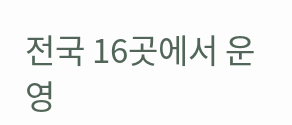전국 16곳에서 운영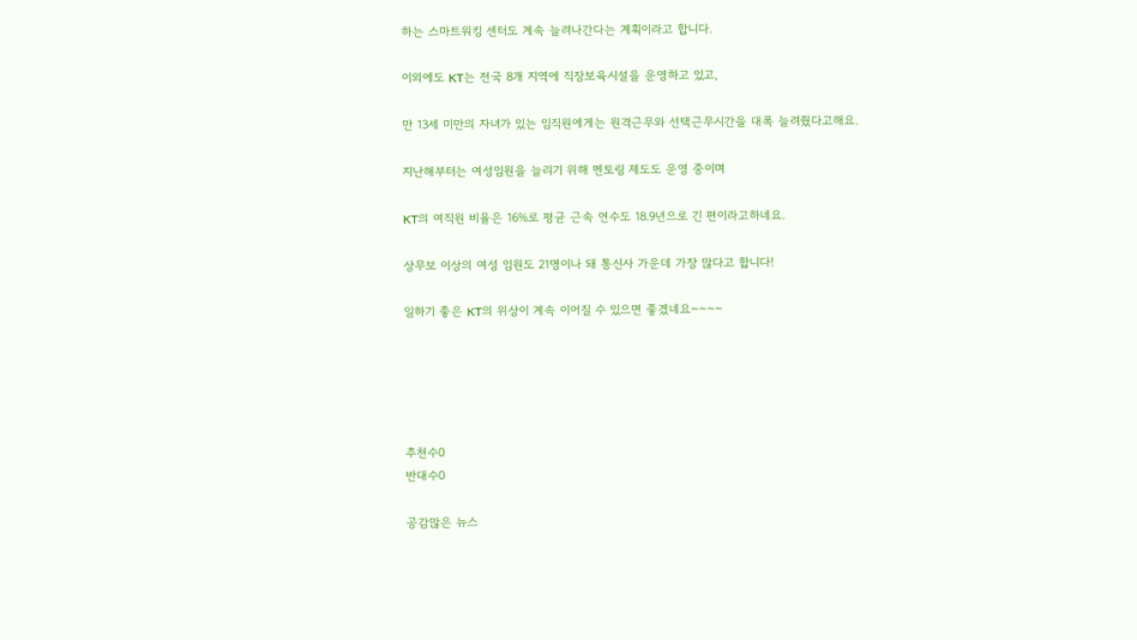하는 스마트워킹 센터도 계속 늘려나간다는 계획이라고 합니다.

이외에도 KT는 전국 8개 지역에 직장보육시설을 운영하고 있고,

만 13세 미만의 자녀가 있는 임직원에게는 원격근무와 선택근무시간을 대폭 늘려줬다고해요.

지난해부터는 여성임원을 늘리기 위해 멘토링 제도도 운영 중이며

KT의 여직원 비율은 16%로 평균 근속 연수도 18.9년으로 긴 편이라고하네요.

상무보 이상의 여성 임원도 21명이나 돼 통신사 가운데 가장 많다고 합니다!

일하기 좋은 KT의 위상이 계속 이어질 수 있으면 좋겠네요~~~~





추천수0
반대수0

공감많은 뉴스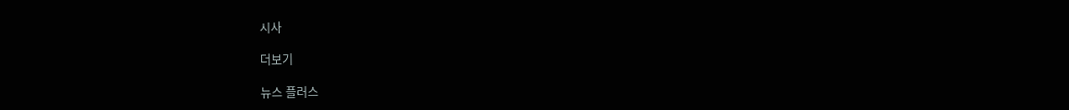시사

더보기

뉴스 플러스